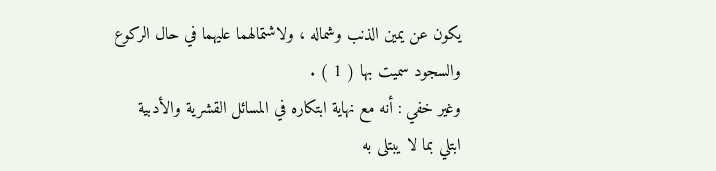يكون عن يمين الذنب وشماله ، ولاشتمالهما عليهما في حال الركوع
والسجود سميت بها ( 1 ) .
وغير خفي : أنه مع نهاية ابتكاره في المسائل القشرية والأدبية
ابتلي بما لا يبتلى به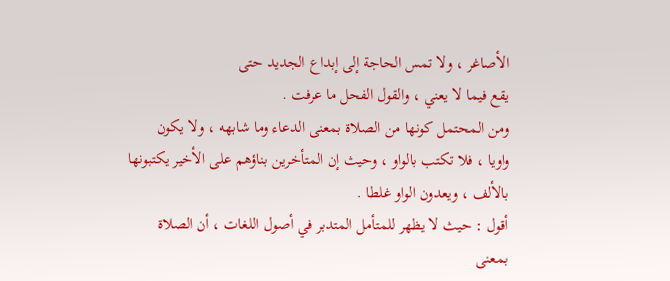الأصاغر ، ولا تمس الحاجة إلى إبداع الجديد حتى
يقع فيما لا يعني ، والقول الفحل ما عرفت .
ومن المحتمل كونها من الصلاة بمعنى الدعاء وما شابهه ، ولا يكون
واويا ، فلا تكتب بالواو ، وحيث إن المتأخرين بناؤهم على الأخير يكتبونها
بالألف ، ويعدون الواو غلطا .
أقول : حيث لا يظهر للمتأمل المتدبر في أصول اللغات ، أن الصلاة
بمعنى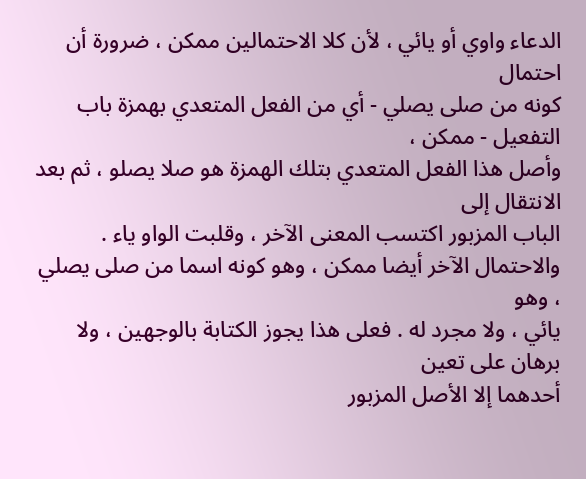الدعاء واوي أو يائي ، لأن كلا الاحتمالين ممكن ، ضرورة أن احتمال
كونه من صلى يصلي - أي من الفعل المتعدي بهمزة باب التفعيل - ممكن ،
وأصل هذا الفعل المتعدي بتلك الهمزة هو صلا يصلو ، ثم بعد الانتقال إلى
الباب المزبور اكتسب المعنى الآخر ، وقلبت الواو ياء .
والاحتمال الآخر أيضا ممكن ، وهو كونه اسما من صلى يصلي ، وهو
يائي ، ولا مجرد له . فعلى هذا يجوز الكتابة بالوجهين ، ولا برهان على تعين
أحدهما إلا الأصل المزبور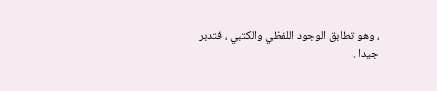، وهو تطابق الوجود اللفظي والكتبي ، فتدبر
جيدا .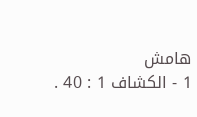هامش
1 - الكشاف 1 : 40 .